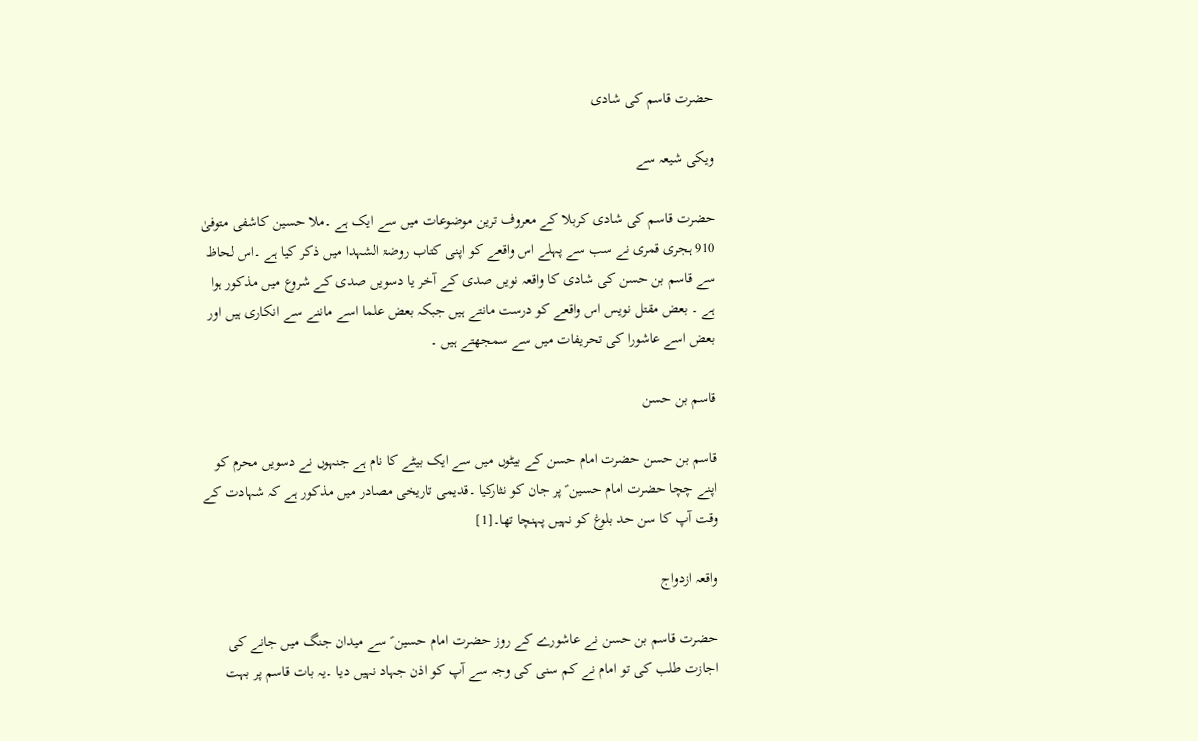حضرت قاسم کی شادی

ویکی شیعہ سے

حضرت قاسم کی شادی کربلا کے معروف ترین موضوعات میں سے ایک ہے ۔ملا حسین کاشفی متوفیٰ 910 ہجری قمری نے سب سے پہلے اس واقعے کو اپنی کتاب روضۃ الشہدا میں ذکر کیا ہے ۔اس لحاظ سے قاسم بن حسن کی شادی کا واقعہ نویں صدی کے آخر یا دسویں صدی کے شروع میں مذکور ہوا ہے ۔ بعض مقتل نویس اس واقعے کو درست مانتے ہیں جبکہ بعض علما اسے ماننے سے انکاری ہیں اور بعض اسے عاشورا کی تحریفات میں سے سمجھتے ہیں ۔

قاسم بن حسن

قاسم بن حسن حضرت امام حسن کے بیٹوں میں سے ایک بیٹے کا نام ہے جنہوں نے دسویں محرم کو اپنے چچا حضرت امام حسین ؑ پر جان کو نثارکیا ۔قدیمی تاریخی مصادر میں مذکور ہے کہ شہادت کے وقت آپ کا سن حد بلوغ کو نہیں پہنچا تھا۔[1]

واقعہ ازدواج

حضرت قاسم بن حسن نے عاشورے کے روز حضرت امام حسین ؑ سے میدان جنگ میں جانے کی اجازت طلب کی تو امام نے کم سنی کی وجہ سے آپ کو اذن جہاد نہیں دیا ۔یہ بات قاسم پر بہت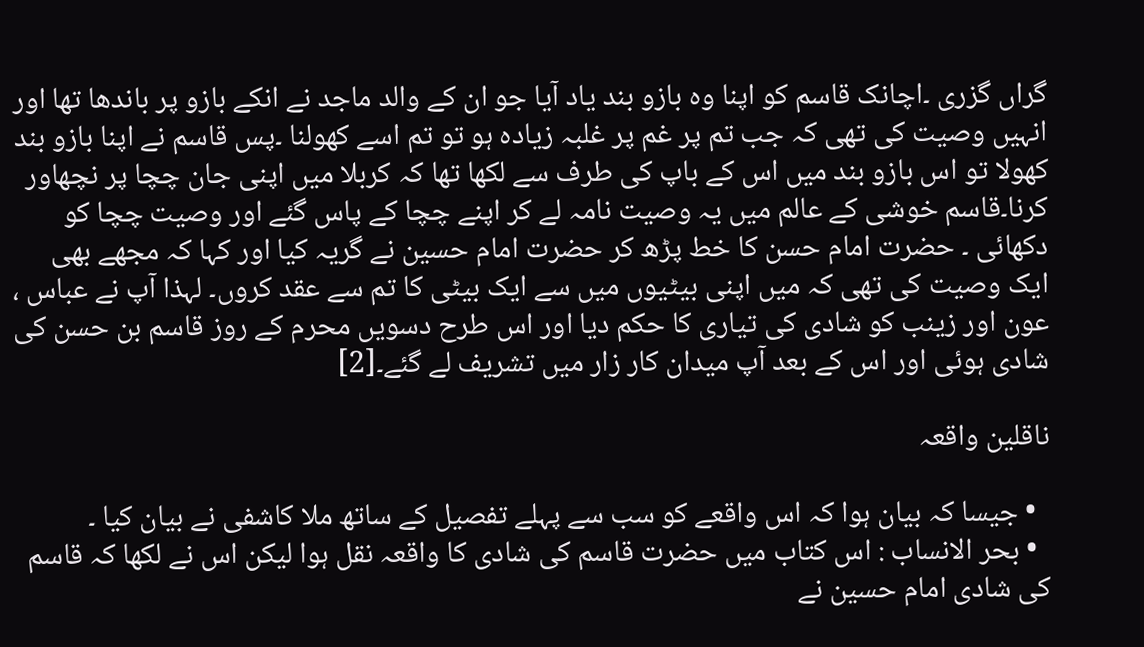گراں گزری ۔اچانک قاسم کو اپنا وہ بازو بند یاد آیا جو ان کے والد ماجد نے انکے بازو پر باندھا تھا اور انہیں وصیت کی تھی کہ جب تم پر غم پر غلبہ زیادہ ہو تو تم اسے کھولنا ۔پس قاسم نے اپنا بازو بند کھولا تو اس بازو بند میں اس کے باپ کی طرف سے لکھا تھا کہ کربلا میں اپنی جان چچا پر نچھاور کرنا۔قاسم خوشی کے عالم میں یہ وصیت نامہ لے کر اپنے چچا کے پاس گئے اور وصیت چچا کو دکھائی ۔ حضرت امام حسن کا خط پڑھ کر حضرت امام حسین نے گریہ کیا اور کہا کہ مجھے بھی ایک وصیت کی تھی کہ میں اپنی بیٹیوں میں سے ایک بیٹی کا تم سے عقد کروں۔ لہذا آپ نے عباس ، عون اور زینب کو شادی کی تیاری کا حکم دیا اور اس طرح دسویں محرم کے روز قاسم بن حسن کی شادی ہوئی اور اس کے بعد آپ میدان کار زار میں تشریف لے گئے۔[2]

ناقلین واقعہ

  • جیسا کہ بیان ہوا کہ اس واقعے کو سب سے پہلے تفصیل کے ساتھ ملا کاشفی نے بیان کیا ۔
  • بحر الانساب : اس کتاب میں حضرت قاسم کی شادی کا واقعہ نقل ہوا لیکن اس نے لکھا کہ قاسم کی شادی امام حسین نے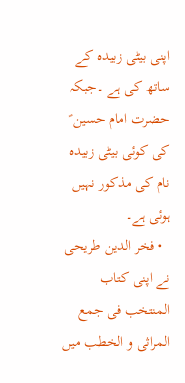اپنی بیٹی زبیدہ کے ساتھ کی ہے ۔جبکہ حضرت امام حسین ؑ کی کوئی بیٹی زبیدہ نام کی مذکور نہیں ہوئی ہے۔
  • فخر الدین طریحی نے اپنی کتاب المنتخب فی جمع المراثی و الخطب میں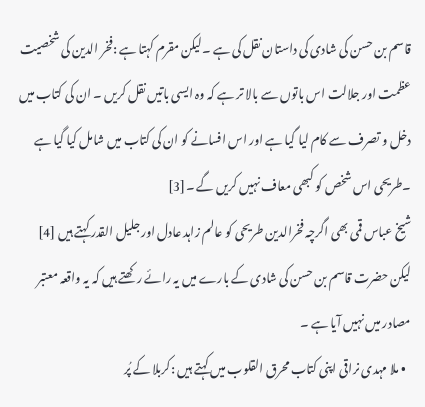قاسم بن حسن کی شادی کی داستان نقل کی ہے ۔لیکن مقرم کہتا ہے :فخر الدین کی شخصیت عظمت اور جلالت اس باتوں سے بالا تر ہے کہ وہ ایسی باتیں نقل کریں ۔ ان کی کتاب میں دخل و تصرف سے کام لیا گیا ہے اور اس افسانے کو ان کی کتاب میں شامل کیا گیا ہے ۔طریحی اس شخص کو کبھی معاف نہیں کریں گے ۔[3]
شیخ عباس قمی بھی اگرچہ فخرالدین طریحی کو عالم زاہد عادل اور جلیل القدر کہتے ہیں [4] لیکن حضرت قاسم بن حسن کی شادی کے بارے میں یہ رائے رکھتے ہیں کہ یہ واقعہ معتبر مصادر میں نہیں آیا ہے ۔
  • ملا مہدی نراقی اپنی کتاب محرق القلوب میں کہتے ہیں :کربلا کے پُر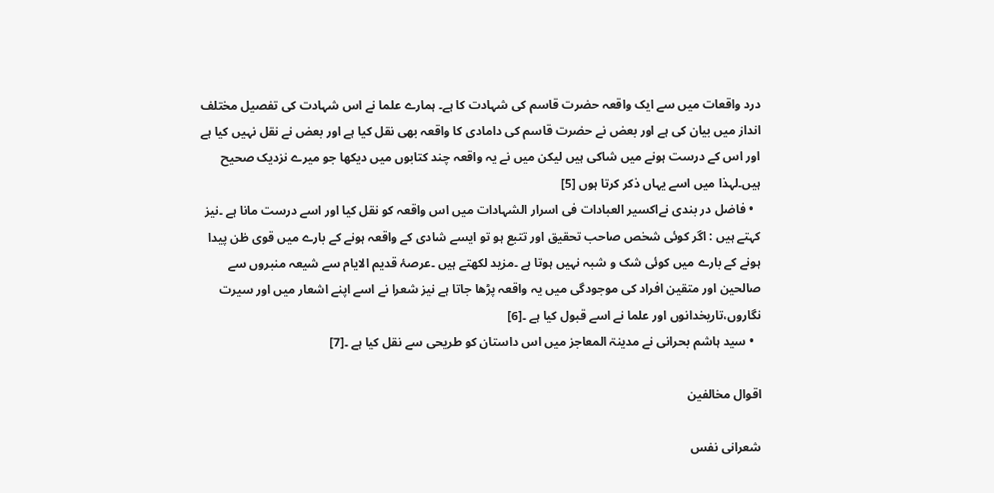درد واقعات میں سے ایک واقعہ حضرت قاسم کی شہادت کا ہے۔ ہمارے علما نے اس شہادت کی تفصیل مختلف انداز میں بیان کی ہے اور بعض نے حضرت قاسم کی دامادی کا واقعہ بھی نقل کیا ہے اور بعض نے نقل نہیں کیا ہے اور اس کے درست ہونے میں شاکی ہیں لیکن میں نے یہ واقعہ چند کتابوں میں دیکھا جو میرے نزدیک صحیح ہیں۔لہذا میں اسے یہاں ذکر کرتا ہوں [5]
  • فاضل در بندی نےاکسیر العبادات فی اسرار الشہادات میں اس واقعہ کو نقل کیا اور اسے درست مانا ہے ۔نیز کہتے ہیں : اگر کوئی شخص صاحب تحقیق اور تتبع ہو تو ایسے شادی کے واقعہ ہونے کے بارے میں قوی ظن پیدا ہونے کے بارے میں کوئی شک و شبہ نہیں ہوتا ہے ۔مزید لکھتے ہیں ۔عرصۂ قدیم الایام سے شیعہ منبروں سے صالحین اور متقین افراد کی موجودگی میں یہ واقعہ پڑھا جاتا ہے نیز شعرا نے اسے اپنے اشعار میں اور سیرت نگاروں،تاریخدانوں اور علما نے اسے قبول کیا ہے ۔[6]
  • سید ہاشم بحرانی نے مدینۃ المعاجز میں اس داستان کو طریحی سے نقل کیا ہے ۔[7]

اقوال مخالفین

شعرانی نفس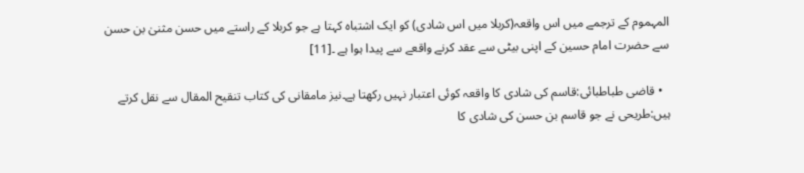المہموم کے ترجمے میں اس واقعہ(کربلا میں اس شادی) کو ایک اشتباہ کہتا ہے جو کربلا کے راستے میں حسن مثنیٰ بن حسن سے حضرت امام حسین کے اپنی بیٹی سے عقد کرنے واقعے سے پیدا ہوا ہے ۔[11]

  • قاضی طباطبائی:قاسم کی شادی کا واقعہ کوئی اعتبار نہیں رکھتا ہے۔نیز مامقانی کی کتاب تنقیح المقال سے نقل کرتے ہیں:طریحی نے جو قاسم بن حسن کی شادی کا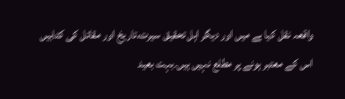واقعہ نقل کیا ہے میں اور دیگر اہل تحقیق سیرت،تاریخ اور مقاتل کی کتابیں اس کے معتبر ہونے پر مطلع نہیں ہیں۔بہت بعید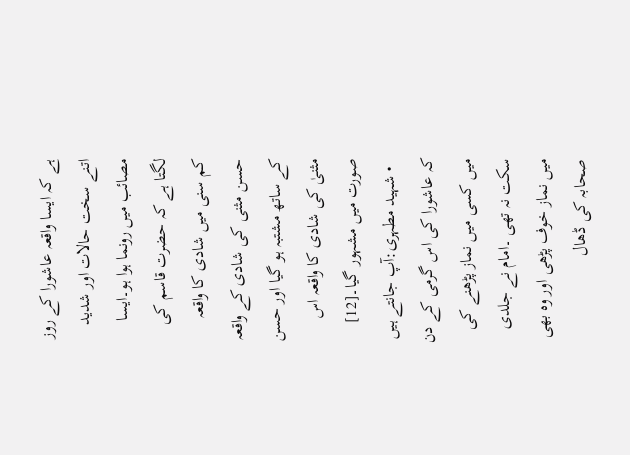ہے کہ ایسا واقعہ عاشورا کے روز اتنے سخت حالات اور شدید مصائب میں رونما ہوا ہو۔ایسا لگتا ہے کہ حضرت قاسم کی کم سنی میں شادی کا واقعہ حسن مثنی کی شادی کے واقعہ کے ساتھ مشتبہ ہو گیا اور حسن مثنیٰ کی شادی کا واقعہ اس صورت میں مشہور گیا۔[12]
  • شہید مطہری:آپ جانتے ہیں کہ عاشورا کی اس گرمی کے دن میں کسی میں نماز پڑھنے کی سکت نہ تھی ۔امام نے جلدی میں نماز خوف پڑھی اور وہ بھی صحابہ کی ڈھال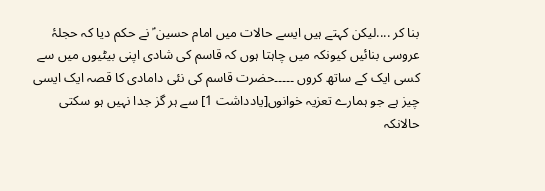بنا کر ....لیکن کہتے ہیں ایسے حالات میں امام حسین ؑ نے حکم دیا کہ حجلۂ عروسی بنائیں کیونکہ میں چاہتا ہوں کہ قاسم کی شادی اپنی بیٹیوں میں سے کسی ایک کے ساتھ کروں ۔۔۔۔۔حضرت قاسم کی نئی دامادی کا قصہ ایک ایسی چیز ہے جو ہمارے تعزیہ خوانوں[یادداشت 1] سے ہر گز جدا نہیں ہو سکتی حالانکہ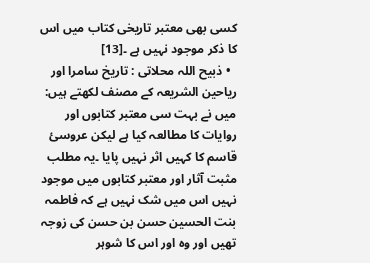کسی بھی معتبر تاریخی کتاب میں اس کا ذکر موجود نہیں ہے ۔[13]
  • ذبیح اللہ محلاتی : تاریخ سامرا اور ریاحین الشریعہ کے مصنف لکھتے ہیں: میں نے بہت سی معتبر کتابوں اور روایات کا مطالعہ کیا ہے لیکن عروسئ قاسم کا کہیں اثر نہیں پایا ۔یہ مطلب مثبت آثار اور معتبر کتابوں میں موجود نہیں اس میں شک نہیں ہے کہ فاطمہ بنت الحسین حسن بن حسن کی زوجہ تھیں اور وہ اور اس کا شوہر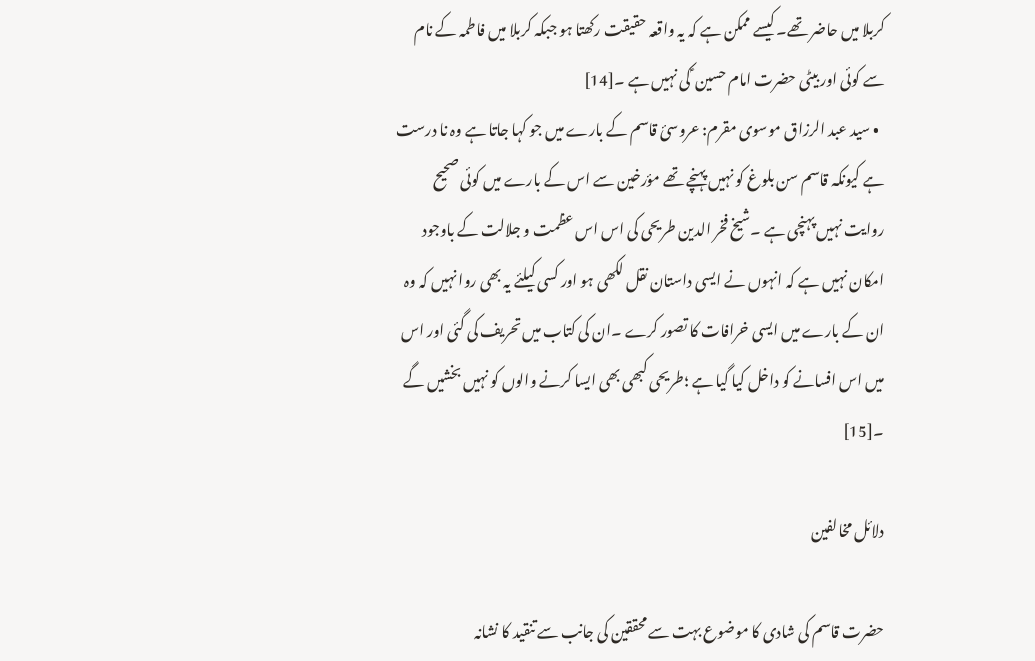کربلا میں حاضر تھے۔ کیسے ممکن ہے کہ یہ واقعہ حقیقت رکھتا ہو جبکہ کربلا میں فاطمہ کے نام سے کوئی اور بیٹی حضرت امام حسین ؑ کی نہیں ہے ۔[14]
  • سید عبد الرزاق موسوی مقرم: عروسئ قاسم کے بارے میں جو کہا جاتا ہے وہ نا درست ہے کیونکہ قاسم سن بلوغ کو نہیں پہنچے تھے مؤرخین سے اس کے بارے میں کوئی صحیح روایت نہیں پہنچی ہے ۔شیخ فخر الدین طریحی کی اس اس عظمت و جلالت کے باوجود امکان نہیں ہے کہ انہوں نے ایسی داستان نقل لکھی ہو اور کسی کیلئے یہ بھی روا نہیں کہ وہ ان کے بارے میں ایسی خرافات کا تصور کرے ۔ان کی کتاب میں تحریف کی گئی اور اس میں اس افسانے کو داخل کیا گیا ہے ؛طریحی کبھی بھی ایسا کرنے والوں کو نہیں بخشیں گے ۔[15]

دلائل مخالفین

حضرت قاسم کی شادی کا موضوع بہت سے محققین کی جانب سے تنقید کا نشانہ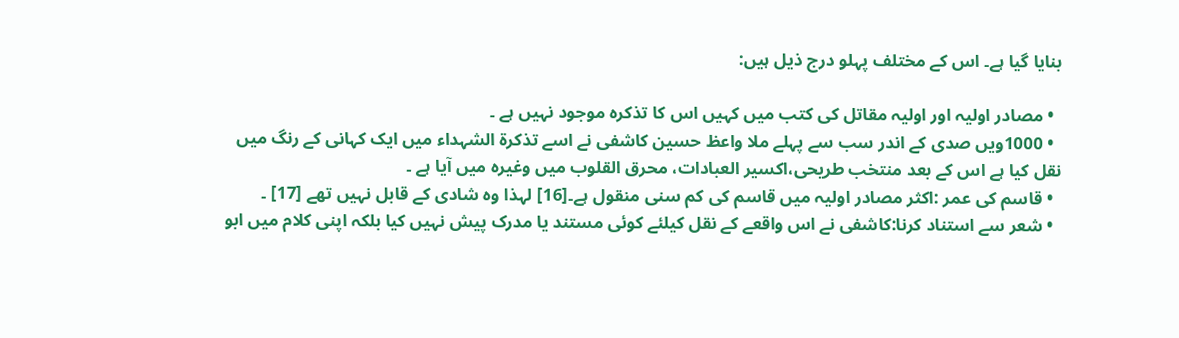بنایا گیا ہے۔ اس کے مختلف پہلو درج ذیل ہیں:

  • مصادر اولیہ اور اولیہ مقاتل کی کتب میں کہیں اس کا تذکرہ موجود نہیں ہے ۔
  • 1000ویں صدی کے اندر سب سے پہلے ملا واعظ حسین کاشفی نے اسے تذکرۃ الشہداء میں ایک کہانی کے رنگ میں نقل کیا ہے اس کے بعد منتخب طریحی،اکسیر العبادات، محرق القلوب میں وغیرہ میں آیا ہے ۔
  • قاسم کی عمر :اکثر مصادر اولیہ میں قاسم کی کم سنی منقول ہے۔[16] لہذا وہ شادی کے قابل نہیں تھے [17] ۔
  • شعر سے استناد کرنا:کاشفی نے اس واقعے کے نقل کیلئے کوئی مستند یا مدرک پیش نہیں کیا بلکہ اپنی کلام میں ابو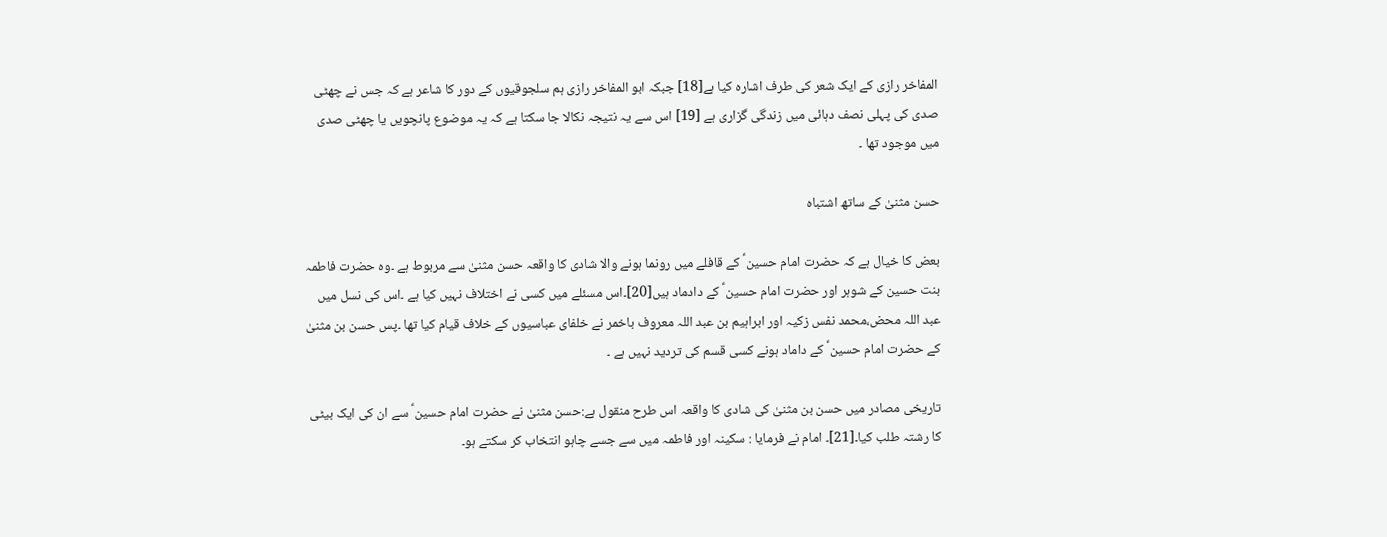المفاخر رازی کے ایک شعر کی طرف اشارہ کیا ہے[18] جبکہ ابو المفاخر رازی ہم سلجوقیوں کے دور کا شاعر ہے کہ جس نے چھٹی صدی کی پہلی نصف دہائی میں زندگی گزاری ہے [19] اس سے یہ نتیجہ نکالا جا سکتا ہے کہ یہ موضوع پانچویں یا چھٹی صدی میں موجود تھا ۔

حسن مثنیٰ کے ساتھ اشتباہ

بعض کا خیال ہے کہ حضرت امام حسین ؑ کے قافلے میں رونما ہونے والا شادی کا واقعہ حسن مثنیٰ سے مربوط ہے ۔وہ حضرت فاطمہ بنت حسین کے شوہر اور حضرت امام حسین ؑ کے دادماد ہیں[20]۔اس مسئلے میں کسی نے اختلاف نہیں کیا ہے ۔اس کی نسل میں عبد اللہ محض،محمد نفس زکیہ اور ابراہیم بن عبد اللہ معروف باخمر نے خلفای عباسیوں کے خلاف قیام کیا تھا ۔پس حسن بن مثنیٰ کے حضرت امام حسین ؑ کے داماد ہونے کسی قسم کی تردید نہیں ہے ۔

تاریخی مصادر میں حسن بن مثنیٰ کی شادی کا واقعہ اس طرح منقول ہے:حسن مثنیٰ نے حضرت امام حسین ؑ سے ان کی ایک بیٹی کا رشتہ طلب کیا۔[21]۔ امام نے فرمایا : سکینہ اور فاطمہ میں سے جسے چاہو انتخاب کر سکتے ہو۔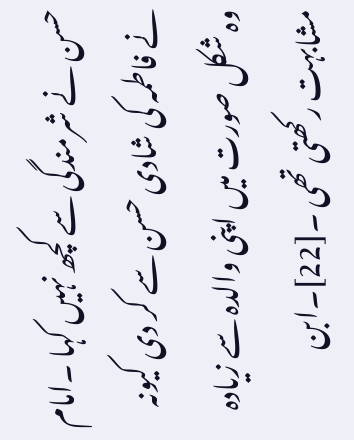حسن نے شرمندگی سے کچھ نہیں کہا ۔امام نے فاطمہ کی شادی حسن سے کر دی کیونہ وہ شکل صورت میں اپنی والدہ سے زیادہ مشابہت رکھتی تھی ۔[22]۔ابن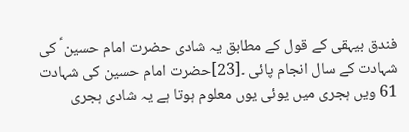فندق بیہقی کے قول کے مطابق یہ شادی حضرت امام حسین ؑ کی شہادت کے سال انجام پائی ۔[23]حضرت امام حسین کی شہادت 61 ویں ہجری میں یوئی یوں معلوم ہوتا ہے یہ شادی ہجری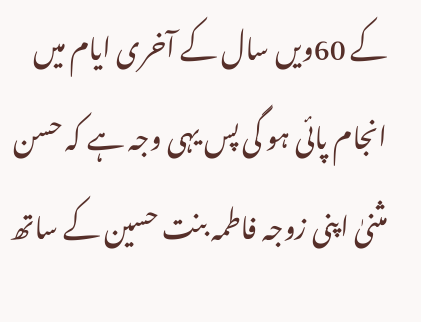کے 60ویں سال کے آخری ایام میں انجام پائی ہو گی پس یہی وجہ ہے کہ حسن مثنیٰ اپنی زوجہ فاطمہ بنت حسین کے ساتھ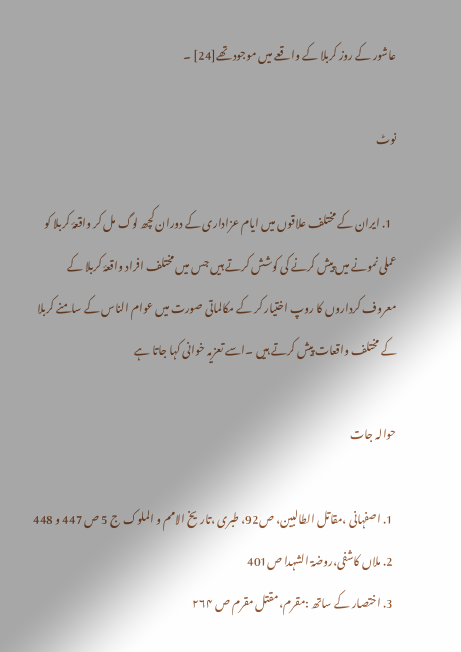عاشور کے روز کربلا کے واقعے میں موجود تھے[24] ۔

نوٹ

  1. ایران کے مختلف علاقوں میں ایام عزاداری کے دوران کچھ لوگ مل کر واقعۂ کربلا کو عملی نمونے میں پیش کرنے کی کوشش کرتے ہیں جس میں مختلف افراد واقعۂ کربلا کے معروف کرداروں کا روپ اختیار کر کے مکالماتی صورت میں عوام الناس کے سامنے کربلا کے مختلف واقعات پیش کرتے ہیں ۔اسے تعزیہ خوانی کہا جاتا ہے

حوالہ جات

  1. اصفہانی ،مقاتل الطالبین، ص92، طبری ،تاریخ الامم و الملوک ج 5 ص 447 و 448
  2. ملاں کاشفی،روضۃ الشہدا ص401
  3. اختصار کے ساتھ :مقرم،مقتل مقرم ص ۲۶۴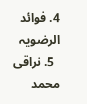4. فوائد الرضویہ
  5. نراقی محمد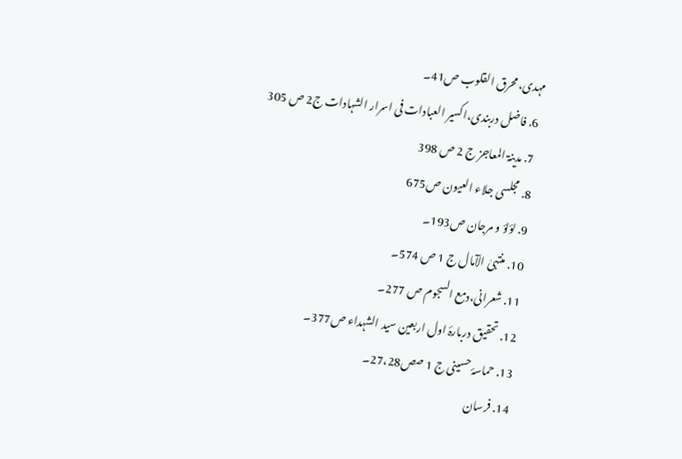مہدی،محرق القلوب ص41۔
  6. فاضل دربندی،اکسیر العبادات فی اسرار الشہادات ج2 ص 305
  7. مدینۃ المعاجز ج 2 ص 398
  8. مجلسی جلاء العیون ص675
  9. لؤلؤ و مرجان ص193۔
  10. منتہیٰ الآمال ج 1 ص 574۔
  11. شعرانی،دمع السجوم ص 277۔
  12. تحقیق دربارۂ اول اربعین سید الشہداء ص377۔
  13. حماسۂ حسینی ج 1 صص27،28۔
  14. فرسان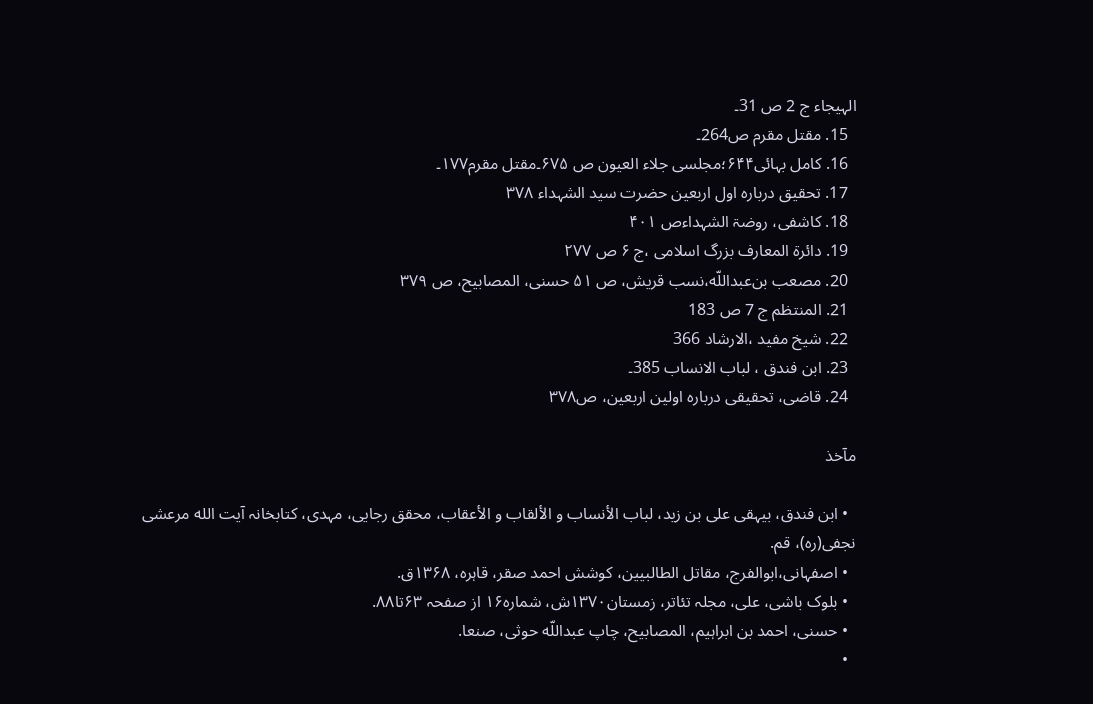الہیجاء ج 2 ص 31۔
  15. مقتل مقرم ص264۔
  16. کامل بہائی۶۴۴؛مجلسی جلاء العیون ص ۶۷۵۔مقتل مقرم۱۷۷۔
  17. تحقیق دربارہ اول اربعین حضرت سید الشہداء ۳۷۸
  18. کاشفی، روضۃ الشہداءص ۴۰۱
  19. دائرۃ المعارف بزرگ اسلامی ،ج ۶ ص ۲۷۷
  20. مصعب‌ بن‌عبداللّه،نسب قریش، ص ۵۱ حسنی، المصابیح، ص ۳۷۹
  21. المنتظم ج 7 ص 183
  22. شیخ مفید ،الارشاد 366
  23. ابن فندق ، لباب الانساب 385۔
  24. قاضی، تحقیقی درباره اولین اربعین، ص۳۷۸

مآخذ

  • ابن فندق، بیہقی علی بن زید، لباب الأنساب و الألقاب و الأعقاب، محقق رجایی، مہدی، کتابخانہ آیت الله مرعشی نجفی(ره)، قم.
  • اصفہانی،ابوالفرج، مقاتل الطالبیین، کوشش احمد صقر، قاہره، ۱۳۶۸ق.
  • بلوک باشی، علی، مجلہ تئاتر، زمستان۱۳۷۰ش، شماره۱۶ از صفحہ ۶۳تا۸۸.
  • حسنی، احمد بن ابراہیم، المصابیح، چاپ عبداللّه حوثی، صنعا.
  •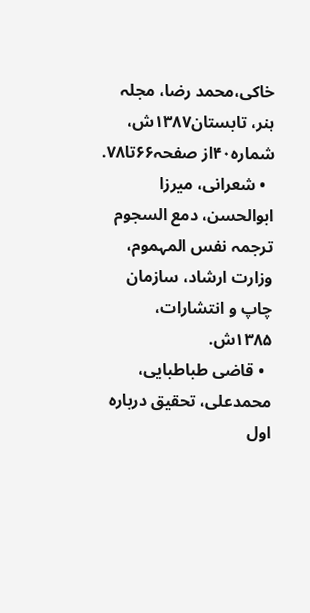خاکی،محمد رضا، مجلہ ہنر، تابستان۱۳۸۷ش، شماره۴۰از صفحہ۶۶تا۷۸.
  • شعرانی، میرزا ابوالحسن، دمع السجوم ترجمہ نفس المہموم، وزارت ارشاد، سازمان چاپ و انتشارات، ۱۳۸۵ش.
  • قاضی طباطبایی، محمدعلی، تحقیق درباره اول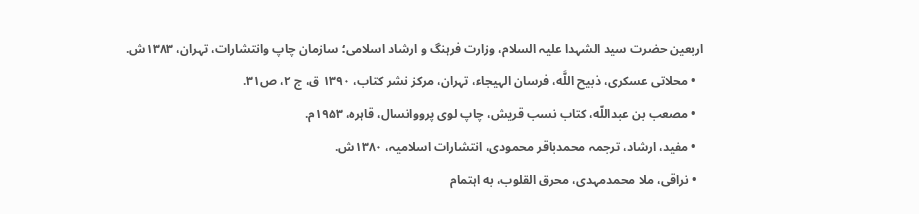اربعین حضرت سید الشہدا علیہ السلام، وزارت فرہنگ و ارشاد اسلامی؛ سازمان چاپ وانتشارات، تہران، ۱۳۸۳ش.
  • محلاتی عسکری، ذبیح اللَّه، فرسان الہیجاء، تہران، مرکز نشر کتاب، ۱۳۹۰ ق، ج ۲، ص۳۱.
  • مصعب بن عبداللّه، کتاب نسب قریش، چاپ لوی پرووانسال، قاہره، ۱۹۵۳م.
  • مفید، ارشاد، ترجمہ محمدباقر محمودی، انتشارات اسلامیہ، ۱۳۸۰ش.
  • نراقی، ملا محمدمہدی، محرق القلوب، به اہتمام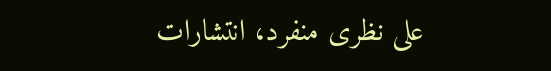علی نظری منفرد، انتشارات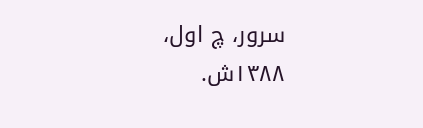سرور، چ اول، ۱۳۸۸ش.